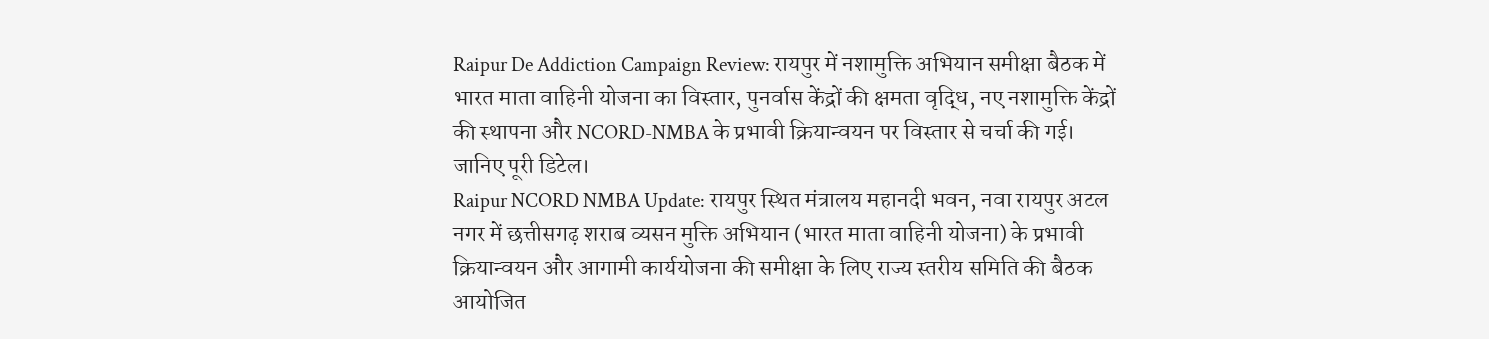Raipur De Addiction Campaign Review: रायपुर में नशामुक्ति अभियान समीक्षा बैठक में भारत माता वाहिनी योजना का विस्तार, पुनर्वास केंद्रों की क्षमता वृद्धि, नए नशामुक्ति केंद्रों की स्थापना और NCORD-NMBA के प्रभावी क्रियान्वयन पर विस्तार से चर्चा की गई। जानिए पूरी डिटेल।
Raipur NCORD NMBA Update: रायपुर स्थित मंत्रालय महानदी भवन, नवा रायपुर अटल नगर में छत्तीसगढ़ शराब व्यसन मुक्ति अभियान (भारत माता वाहिनी योजना) के प्रभावी क्रियान्वयन और आगामी कार्ययोजना की समीक्षा के लिए राज्य स्तरीय समिति की बैठक आयोजित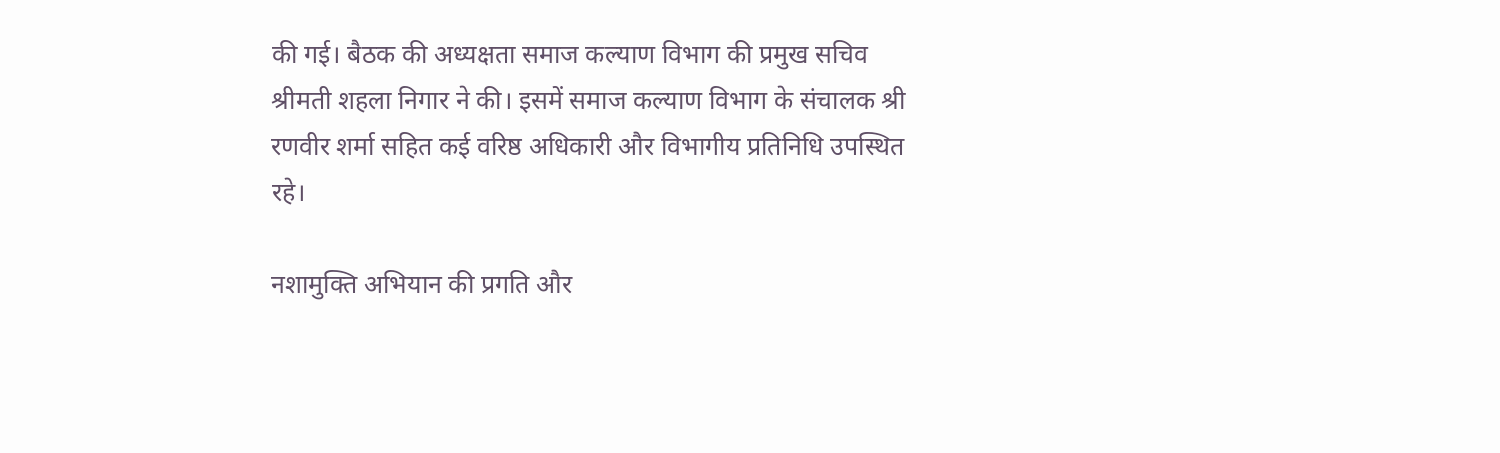की गई। बैठक की अध्यक्षता समाज कल्याण विभाग की प्रमुख सचिव श्रीमती शहला निगार ने की। इसमें समाज कल्याण विभाग के संचालक श्री रणवीर शर्मा सहित कई वरिष्ठ अधिकारी और विभागीय प्रतिनिधि उपस्थित रहे।

नशामुक्ति अभियान की प्रगति और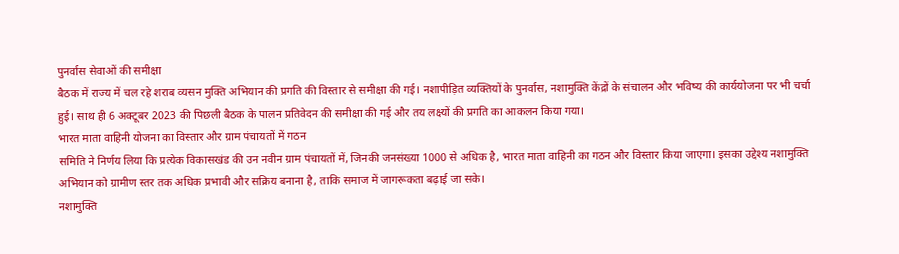पुनर्वास सेवाओं की समीक्षा
बैठक में राज्य में चल रहे शराब व्यसन मुक्ति अभियान की प्रगति की विस्तार से समीक्षा की गई। नशापीड़ित व्यक्तियों के पुनर्वास, नशामुक्ति केंद्रों के संचालन और भविष्य की कार्ययोजना पर भी चर्चा हुई। साथ ही 6 अक्टूबर 2023 की पिछली बैठक के पालन प्रतिवेदन की समीक्षा की गई और तय लक्ष्यों की प्रगति का आकलन किया गया।
भारत माता वाहिनी योजना का विस्तार और ग्राम पंचायतों में गठन
समिति ने निर्णय लिया कि प्रत्येक विकासखंड की उन नवीन ग्राम पंचायतों में, जिनकी जनसंख्या 1000 से अधिक है, भारत माता वाहिनी का गठन और विस्तार किया जाएगा। इसका उद्देश्य नशामुक्ति अभियान को ग्रामीण स्तर तक अधिक प्रभावी और सक्रिय बनाना है, ताकि समाज में जागरूकता बढ़ाई जा सके।
नशामुक्ति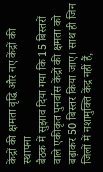केंद्रों की क्षमता वृद्धि और नए केंद्रों की स्थापना
बैठक में सुझाव दिया गया कि 15 बिस्तरों वाले एकीकृत पुनर्वास केंद्रों की क्षमता को बढ़ाकर 50 बिस्तर किया जाए। साथ ही जिन जिलों में नशामुक्ति केंद्र नहीं हैं,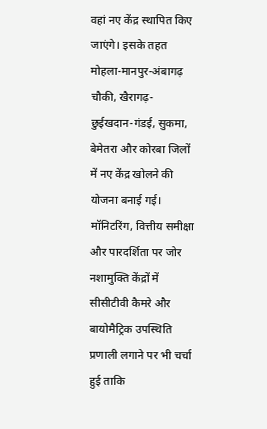वहां नए केंद्र स्थापित किए जाएंगे। इसके तहत मोहला-मानपुर-अंबागढ़ चौकी, खैरागढ़-छुईखदान-गंडई, सुकमा, बेमेतरा और कोरबा जिलों में नए केंद्र खोलने की योजना बनाई गई।
मॉनिटरिंग, वित्तीय समीक्षा और पारदर्शिता पर जोर
नशामुक्ति केंद्रों में सीसीटीवी कैमरे और बायोमैट्रिक उपस्थिति प्रणाली लगाने पर भी चर्चा हुई ताकि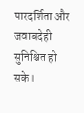पारदर्शिता और जवाबदेही सुनिश्चित हो सके।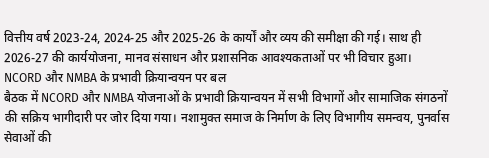वित्तीय वर्ष 2023-24, 2024-25 और 2025-26 के कार्यों और व्यय की समीक्षा की गई। साथ ही 2026-27 की कार्ययोजना, मानव संसाधन और प्रशासनिक आवश्यकताओं पर भी विचार हुआ।
NCORD और NMBA के प्रभावी क्रियान्वयन पर बल
बैठक में NCORD और NMBA योजनाओं के प्रभावी क्रियान्वयन में सभी विभागों और सामाजिक संगठनों की सक्रिय भागीदारी पर जोर दिया गया। नशामुक्त समाज के निर्माण के लिए विभागीय समन्वय, पुनर्वास सेवाओं की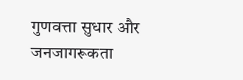गुणवत्ता सुधार और जनजागरूकता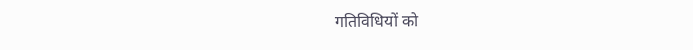गतिविधियों को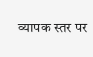व्यापक स्तर पर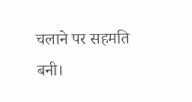चलाने पर सहमति बनी।